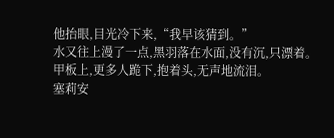他抬眼,目光冷下来,“我早该猜到。”
水又往上漫了一点,黑羽落在水面,没有沉,只漂着。
甲板上,更多人跪下,抱着头,无声地流泪。
塞莉安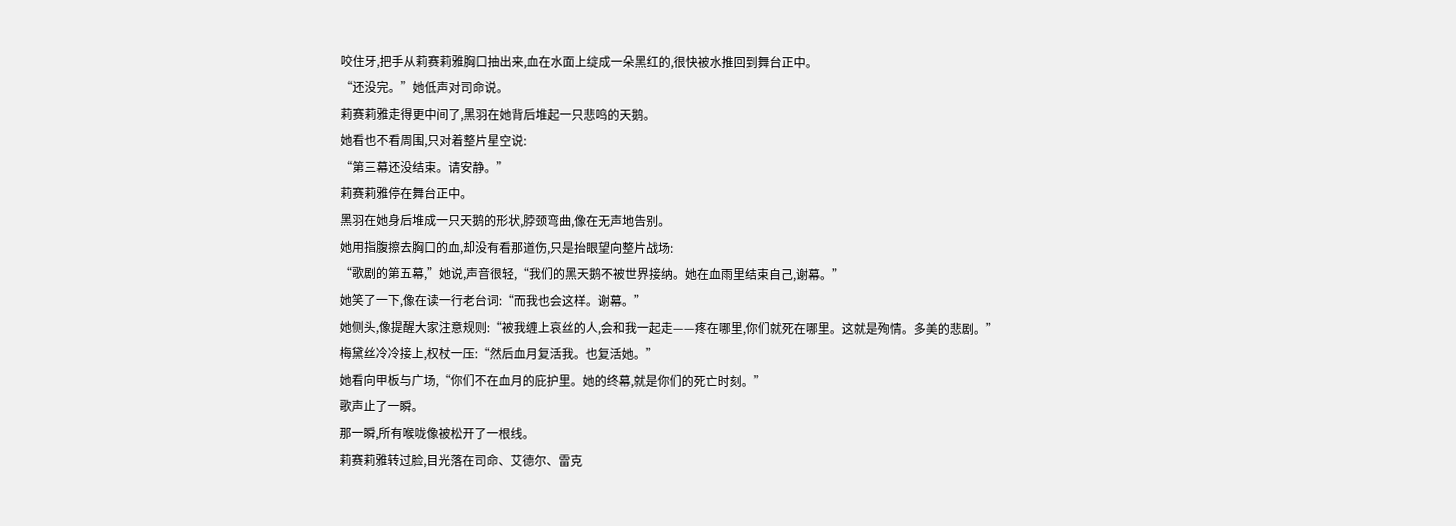咬住牙,把手从莉赛莉雅胸口抽出来,血在水面上绽成一朵黑红的,很快被水推回到舞台正中。
“还没完。”她低声对司命说。
莉赛莉雅走得更中间了,黑羽在她背后堆起一只悲鸣的天鹅。
她看也不看周围,只对着整片星空说:
“第三幕还没结束。请安静。”
莉赛莉雅停在舞台正中。
黑羽在她身后堆成一只天鹅的形状,脖颈弯曲,像在无声地告别。
她用指腹擦去胸口的血,却没有看那道伤,只是抬眼望向整片战场:
“歌剧的第五幕,”她说,声音很轻,“我们的黑天鹅不被世界接纳。她在血雨里结束自己,谢幕。”
她笑了一下,像在读一行老台词:“而我也会这样。谢幕。”
她侧头,像提醒大家注意规则:“被我缠上哀丝的人,会和我一起走——疼在哪里,你们就死在哪里。这就是殉情。多美的悲剧。”
梅黛丝冷冷接上,权杖一压:“然后血月复活我。也复活她。”
她看向甲板与广场,“你们不在血月的庇护里。她的终幕,就是你们的死亡时刻。”
歌声止了一瞬。
那一瞬,所有喉咙像被松开了一根线。
莉赛莉雅转过脸,目光落在司命、艾德尔、雷克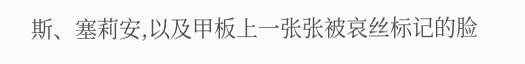斯、塞莉安,以及甲板上一张张被哀丝标记的脸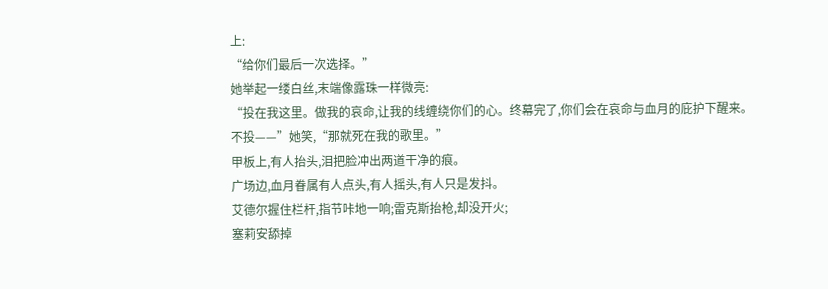上:
“给你们最后一次选择。”
她举起一缕白丝,末端像露珠一样微亮:
“投在我这里。做我的哀命,让我的线缠绕你们的心。终幕完了,你们会在哀命与血月的庇护下醒来。
不投——”她笑,“那就死在我的歌里。”
甲板上,有人抬头,泪把脸冲出两道干净的痕。
广场边,血月眷属有人点头,有人摇头,有人只是发抖。
艾德尔握住栏杆,指节咔地一响;雷克斯抬枪,却没开火;
塞莉安舔掉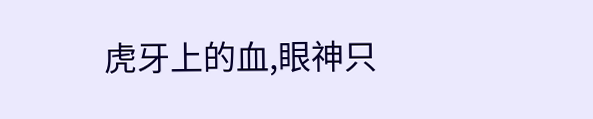虎牙上的血,眼神只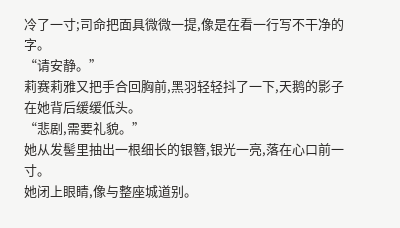冷了一寸;司命把面具微微一提,像是在看一行写不干净的字。
“请安静。”
莉赛莉雅又把手合回胸前,黑羽轻轻抖了一下,天鹅的影子在她背后缓缓低头。
“悲剧,需要礼貌。”
她从发髻里抽出一根细长的银簪,银光一亮,落在心口前一寸。
她闭上眼睛,像与整座城道别。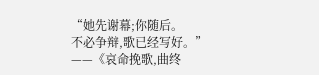“她先谢幕;你随后。
不必争辩,歌已经写好。”
——《哀命挽歌,曲终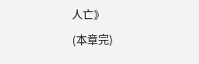人亡》
(本章完)